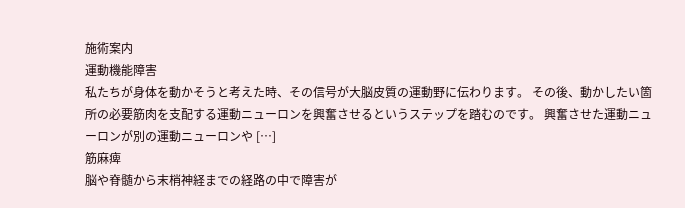施術案内
運動機能障害
私たちが身体を動かそうと考えた時、その信号が大脳皮質の運動野に伝わります。 その後、動かしたい箇所の必要筋肉を支配する運動ニューロンを興奮させるというステップを踏むのです。 興奮させた運動ニューロンが別の運動ニューロンや […]
筋麻痺
脳や脊髄から末梢神経までの経路の中で障害が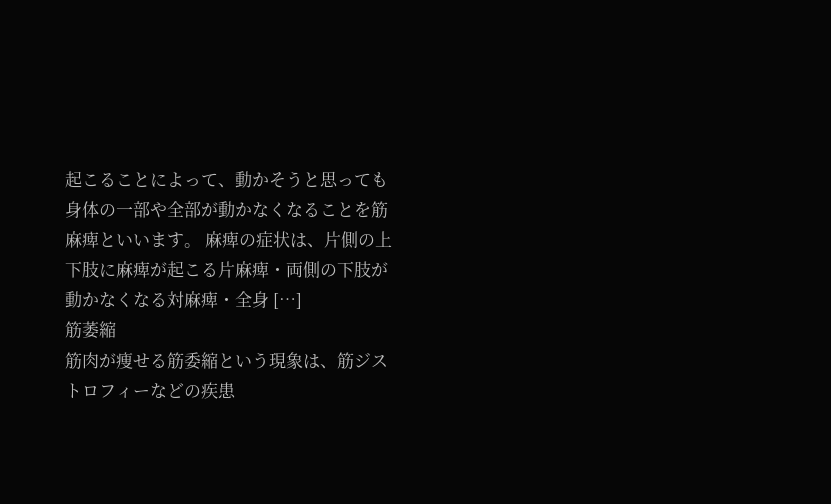起こることによって、動かそうと思っても身体の一部や全部が動かなくなることを筋麻痺といいます。 麻痺の症状は、片側の上下肢に麻痺が起こる片麻痺・両側の下肢が動かなくなる対麻痺・全身 […]
筋萎縮
筋肉が痩せる筋委縮という現象は、筋ジストロフィーなどの疾患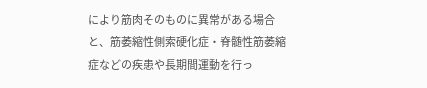により筋肉そのものに異常がある場合と、筋萎縮性側索硬化症・脊髄性筋萎縮症などの疾患や長期間運動を行っ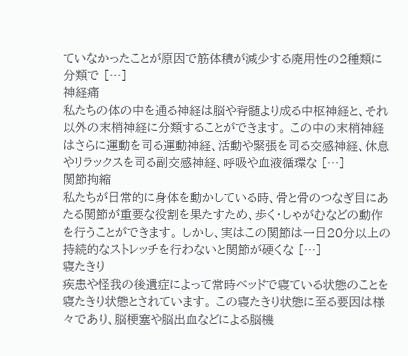ていなかったことが原因で筋体積が減少する廃用性の2種類に分類で […]
神経痛
私たちの体の中を通る神経は脳や脊髄より成る中枢神経と、それ以外の末梢神経に分類することができます。 この中の末梢神経はさらに運動を司る運動神経、活動や緊張を司る交感神経、休息やリラックスを司る副交感神経、呼吸や血液循環な […]
関節拘縮
私たちが日常的に身体を動かしている時、骨と骨のつなぎ目にあたる関節が重要な役割を果たすため、歩く・しゃがむなどの動作を行うことができます。 しかし、実はこの関節は一日20分以上の持続的なストレッチを行わないと関節が硬くな […]
寝たきり
疾患や怪我の後遺症によって常時ベッドで寝ている状態のことを寝たきり状態とされています。 この寝たきり状態に至る要因は様々であり、脳梗塞や脳出血などによる脳機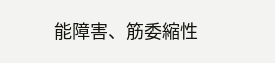能障害、筋委縮性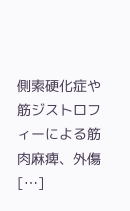側索硬化症や筋ジストロフィーによる筋肉麻痺、外傷 […]